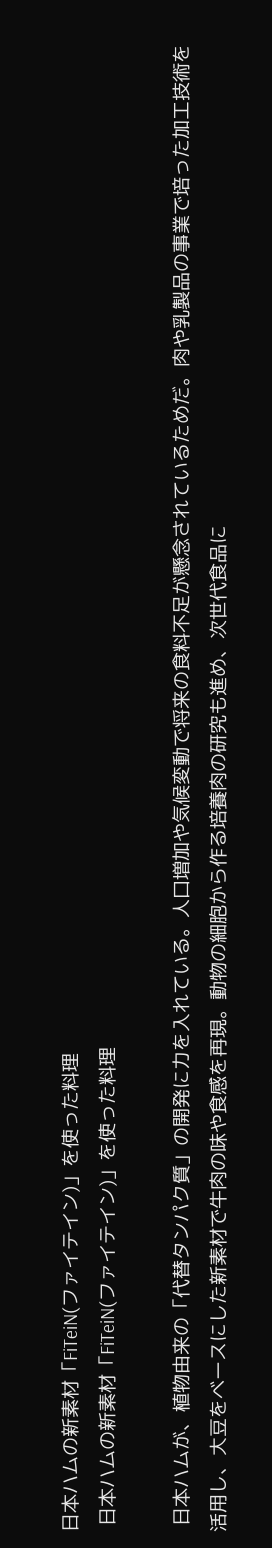日本ハムの新素材「FiTeiN(ファイテイン)」を使った料理
 日本ハムの新素材「FiTeiN(ファイテイン)」を使った料理

 日本ハムが、植物由来の「代替タンパク質」の開発に力を入れている。人口増加や気候変動で将来の食料不足が懸念されているためだ。肉や乳製品の事業で培った加工技術を活用し、大豆をベースにした新素材で牛肉の味や食感を再現。動物の細胞から作る培養肉の研究も進め、次世代食品に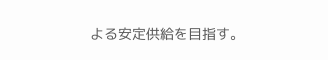よる安定供給を目指す。